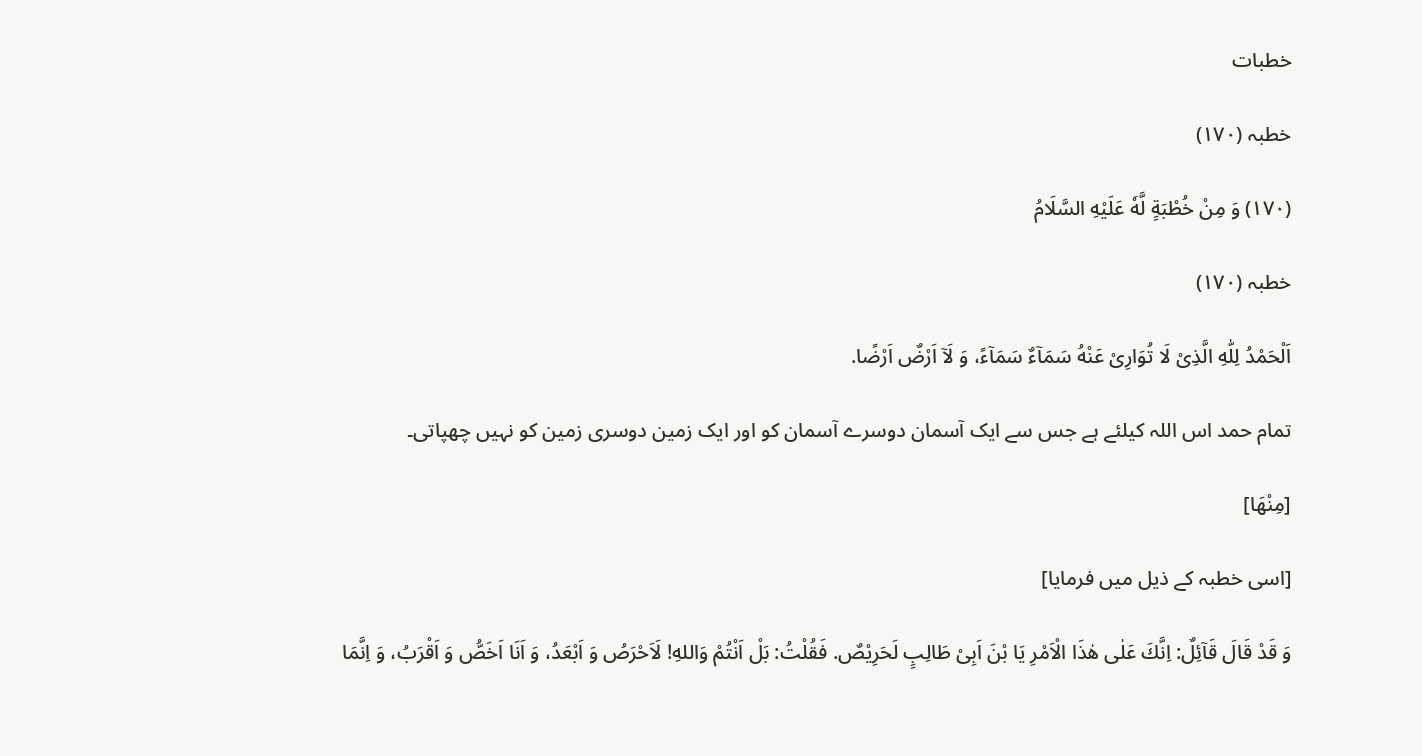خطبات

خطبہ (۱۷۰)

(۱٧٠) وَ مِنْ خُطْبَةٍ لَّهٗ عَلَیْهِ السَّلَامُ

خطبہ (۱۷۰)

اَلْحَمْدُ لِلّٰهِ الَّذِیْ لَا تُوَارِیْ عَنْهُ سَمَآءٌ سَمَآءً، وَ لَاۤ اَرْضٌ اَرْضًا.

تمام حمد اس اللہ کیلئے ہے جس سے ایک آسمان دوسرے آسمان کو اور ایک زمین دوسری زمین کو نہیں چھپاتی۔

[مِنْهَا]

[اسی خطبہ کے ذیل میں فرمایا]

وَ قَدْ قَالَ قَآئِلٌ: اِنَّكَ عَلٰی هٰذَا الْاَمْرِ یَا بْنَ اَبِیْ طَالِبٍ لَحَرِیْصٌ. فَقُلْتُ: بَلْ اَنْتُمْ وَاللهِ! لَاَحْرَصُ وَ اَبْعَدُ، وَ اَنَا اَخَصُّ وَ اَقْرَبُ، وَ اِنَّمَا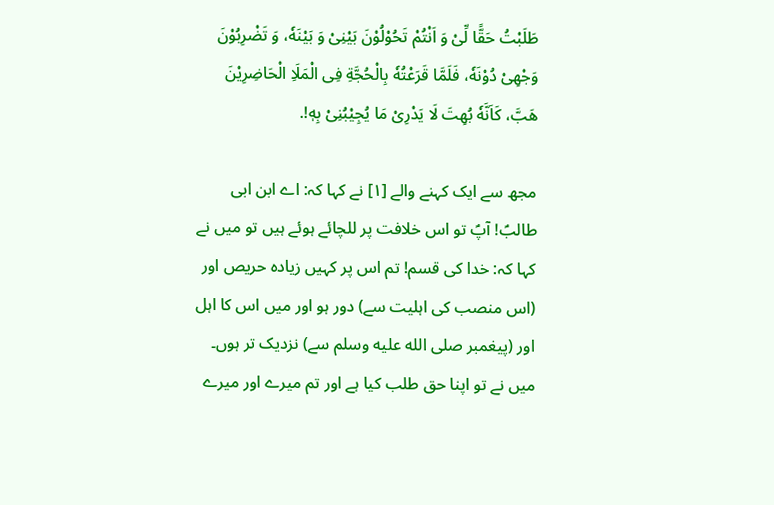طَلَبْتُ حَقًّا لِّیْ وَ اَنْتُمْ تَحُوْلُوْنَ بَیْنِیْ وَ بَیْنَهٗ، وَ تَضْرِبُوْنَ وَجْهِیْ دُوْنَهٗ، فَلَمَّا قَرَعْتُهٗ بِالْحُجَّةِ فِی الْمَلَاِ الْحَاضِرِیْنَ هَبَّ، كَاَنَّهٗ بُهِتَ لَا یَدْرِیْ مَا یُجِیْبُنِیْ بِهٖ!.

مجھ سے ایک کہنے والے [۱] نے کہا کہ: اے ابن ابی طالبؑ! آپؑ تو اس خلافت پر للچائے ہوئے ہیں تو میں نے کہا کہ: خدا کی قسم! تم اس پر کہیں زیادہ حریص اور (اس منصب کی اہلیت سے) دور ہو اور میں اس کا اہل اور (پیغمبر صلى الله عليه وسلم سے) نزدیک تر ہوں۔ میں نے تو اپنا حق طلب کیا ہے اور تم میرے اور میرے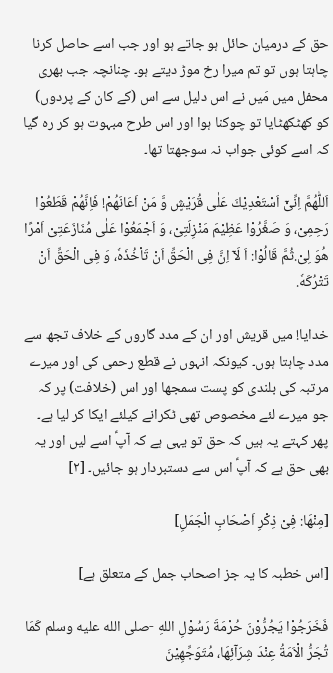حق کے درمیان حائل ہو جاتے ہو اور جب اسے حاصل کرنا چاہتا ہوں تو تم میرا رخ موڑ دیتے ہو۔ چنانچہ جب بھری محفل میں مَیں نے اس دلیل سے اس (کے کان کے پردوں) کو کھٹکھٹایا تو چوکنا ہوا اور اس طرح مبہوت ہو کر رہ گیا کہ اسے کوئی جواب نہ سوجھتا تھا۔

اَللّٰهُمَّ اِنِّیْۤ اَسْتَعْدِیْكَ عَلٰی قُرَیْشٍ وَّ مَنْ اَعَانَهُمْ! فَاِنَّهُمْ قَطَعُوْا رَحِمِیْ، وَ صَغَّرُوْا عَظِیْمَ مَنْزِلَتِیْ، وَ اَجْمَعُوْا عَلٰی مُنَازَعَتِیْ اَمْرًا هُوَ لِیْ.ثُمَّ قَالُوْا: اَ لَاۤ اِنَّ فِی الْحَقِّ اَنْ تَاْخُذَهٗ، وَ فِی الْحَقِّ اَنْ تَتْرُكَهٗ.

خدایا! میں قریش اور ان کے مدد گاروں کے خلاف تجھ سے مدد چاہتا ہوں۔ کیونکہ انہوں نے قطع رحمی کی اور میرے مرتبہ کی بلندی کو پست سمجھا اور اس (خلافت) پر کہ جو میرے لئے مخصوص تھی ٹکرانے کیلئے ایکا کر لیا ہے۔ پھر کہتے یہ ہیں کہ حق تو یہی ہے کہ آپؑ اسے لیں اور یہ بھی حق ہے کہ آپؑ اس سے دستبردار ہو جائیں۔ [۲]

[مِنْهَا: فِیْ ذِكْرِ اَصْحَابِ الْجَمَلِ]

[اس خطبہ کا یہ جز اصحاب جمل کے متعلق ہے]

فَخَرَجُوْا یَجُرُّوْنَ حُرْمَةَ رَسُوْلِ اللهِ -صلى الله عليه وسلم كَمَا تُجَرُّ الْاَمَةُ عِنْدَ شِرَآئِهَا، مُتَوَجِّهِیْنَ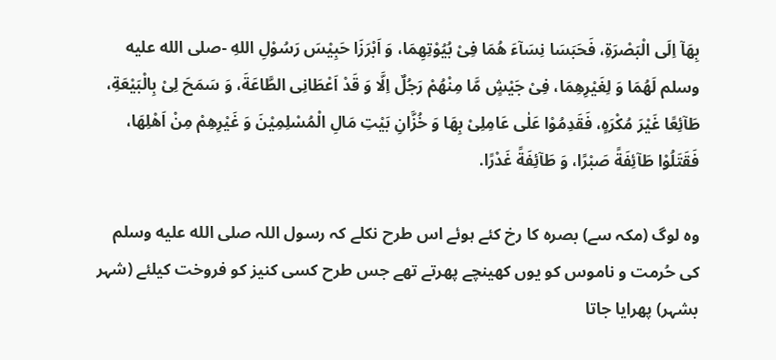بِهَاۤ اِلَی الْبَصْرَةِ، فَحَبَسَا نِسَآءَ هُمَا فِیْ بُیُوْتِهِمَا، وَ اَبْرَزَا حَبِیْسَ رَسُوْلِ اللهِ -صلى الله عليه وسلم لَهُمَا وَ لِغَیْرِهِمَا، فِیْ جَیْشٍ مَّا مِنْهُمْ رَجُلٌ اِلَّا وَ قَدْ اَعْطَانِی الطَّاعَةَ، وَ سَمَحَ لِیْ بِالْبَیْعَةِ، طَآئِعًا غَیْرَ مُكْرَهٍ، فَقَدِمُوْا عَلٰی عَامِلِیْ بِهَا وَ خُزَّانِ بَیْتِ مَالِ الْمُسْلِمِیْنَ وَ غَیْرِهِمْ مِنْ اَهْلِهَا، فَقَتَلُوْا طَآئِفَةً صَبْرًا، وَ طَآئِفَةً غَدْرًا.

وہ لوگ (مکہ سے) بصرہ کا رخ کئے ہوئے اس طرح نکلے کہ رسول اللہ صلى الله عليه وسلم کی حُرمت و ناموس کو یوں کھینچے پھرتے تھے جس طرح کسی کنیز کو فروخت کیلئے (شہر بشہر) پھرایا جاتا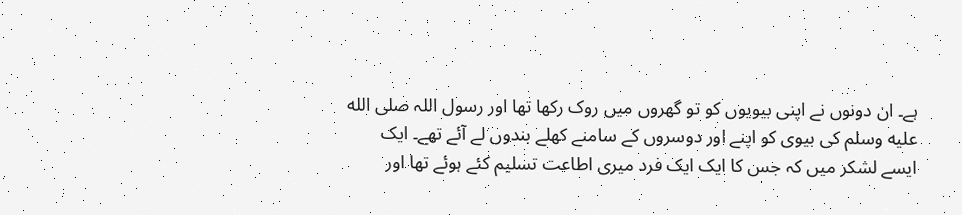ہے۔ ان دونوں نے اپنی بیویوں کو تو گھروں میں روک رکھا تھا اور رسول اللہ صلى الله عليه وسلم کی بیوی کو اپنے اور دوسروں کے سامنے کھلے بندوں لے آئے تھے۔ ایک ایسے لشکر میں کہ جس کا ایک ایک فرد میری اطاعت تسلیم کئے ہوئے تھا اور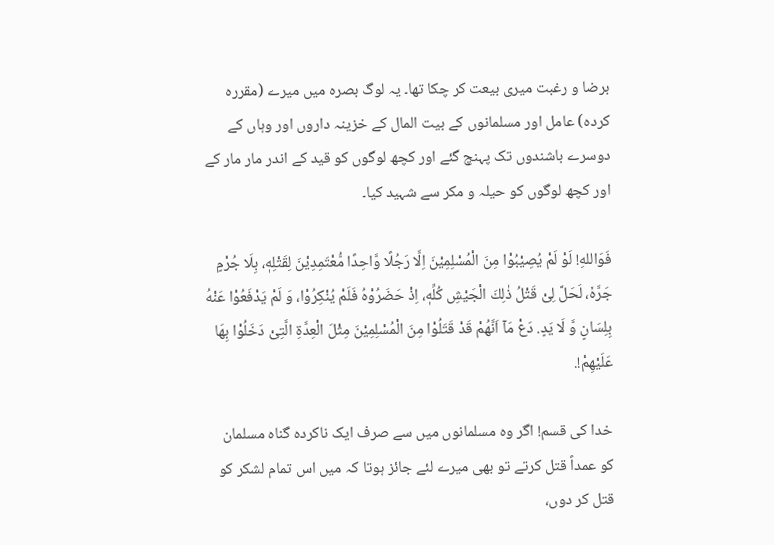برضا و رغبت میری بیعت کر چکا تھا۔ یہ لوگ بصرہ میں میرے (مقررہ کردہ) عامل اور مسلمانوں کے بیت المال کے خزینہ داروں اور وہاں کے دوسرے باشندوں تک پہنچ گئے اور کچھ لوگوں کو قید کے اندر مار مار کے اور کچھ لوگوں کو حیلہ و مکر سے شہید کیا۔

فَوَاللهِ! لَوْ لَمْ یُصِیْبُوْا مِنَ الْمُسْلِمِیْنَ اِلَّا رَجُلًا وَّاحِدًا مُّعْتَمِدِیْنَ لِقَتْلِهٖ، بِلَا جُرْمٍ جَرَّهٗ، لَحَلَّ لِیْ قَتْلُ ذٰلِكَ الْجَیْشِ كُلِّهٖ، اِذْ حَضَرُوْهُ فَلَمْ یُنْكِرُوْا، وَ لَمْ یَدْفَعُوْا عَنْهُ بِلِسَانٍ وَّ لَا یَدٍ. دَعْ مَاۤ اَنَّهُمْ قَدْ قَتَلُوْا مِنَ الْمُسْلِمِیْنَ مِثْلَ الْعِدَّةِ الَّتِیْ دَخَلُوْا بِهَا عَلَیْهِمْ!.

خدا کی قسم! اگر وہ مسلمانوں میں سے صرف ایک ناکردہ گناہ مسلمان کو عمداً قتل کرتے تو بھی میرے لئے جائز ہوتا کہ میں اس تمام لشکر کو قتل کر دوں،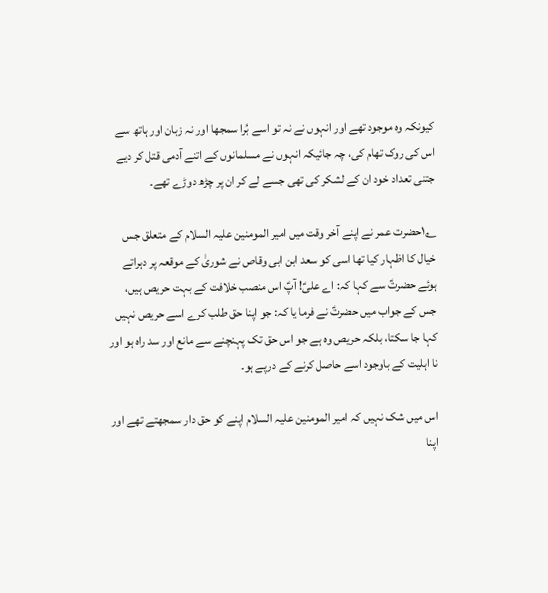کیونکہ وہ موجود تھے اور انہوں نے نہ تو اسے بُرا سمجھا اور نہ زبان اور ہاتھ سے اس کی روک تھام کی، چہ جائیکہ انہوں نے مسلمانوں کے اتنے آدمی قتل کر دیے جتنی تعداد خود ان کے لشکر کی تھی جسے لے کر ان پر چڑھ دوڑے تھے۔

۱؂حضرت عمر نے اپنے آخر وقت میں امیر المومنین علیہ السلام کے متعلق جس خیال کا اظہار کیا تھا اسی کو سعد ابن ابی وقاص نے شوریٰ کے موقعہ پر دہراتے ہوئے حضرتؑ سے کہا کہ: اے علیؑ! آپؑ اس منصب خلافت کے بہت حریص ہیں، جس کے جواب میں حضرتؑ نے فرما یا کہ: جو اپنا حق طلب کرے اسے حریص نہیں کہا جا سکتا، بلکہ حریص وہ ہے جو اس حق تک پہنچنے سے مانع اور سد راہ ہو اور نا اہلیت کے باوجود اسے حاصل کرنے کے درپے ہو۔

اس میں شک نہیں کہ امیر المومنین علیہ السلام اپنے کو حق دار سمجھتے تھے اور اپنا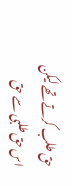حق طلب کرتے تھے لیکن اس حق طلبی سے حق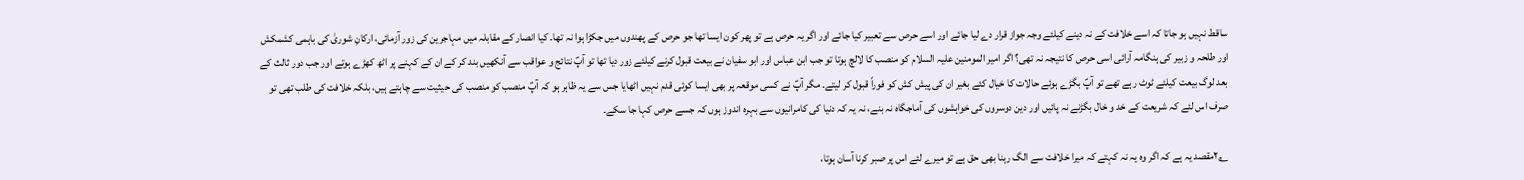ساقط نہیں ہو جاتا کہ اسے خلافت کے نہ دینے کیلئے وجہ جواز قرار دے لیا جائے اور اسے حرص سے تعبیر کیا جائے اور اگر یہ حرص ہے تو پھر کون ایسا تھا جو حرص کے پھندوں میں جکڑا ہوا نہ تھا۔ کیا انصار کے مقابلہ میں مہاجرین کی زور آزمائی، ارکانِ شوریٰ کی باہمی کشمکش اور طلحہ و زبیر کی ہنگامہ آرائی اسی حرص کا نتیجہ نہ تھی؟ اگر امیر المومنین علیہ السلام کو منصب کا لالچ ہوتا تو جب ابن عباس اور ابو سفیان نے بیعت قبول کرنے کیلئے زور دیا تھا تو آپؑ نتائج و عواقب سے آنکھیں بند کر کے ان کے کہنے پر اٹھ کھڑے ہوتے اور جب دور ثالث کے بعد لوگ بیعت کیلئے ٹوٹ رہے تھے تو آپؑ بگڑے ہوئے حالات کا خیال کئے بغیر ان کی پیش کش کو فوراً قبول کر لیتے۔ مگر آپؑ نے کسی موقعہ پر بھی ایسا کوئی قدم نہیں اٹھایا جس سے یہ ظاہر ہو کہ آپؑ منصب کو منصب کی حیثیت سے چاہتے ہیں، بلکہ خلافت کی طلب تھی تو صرف اس لئے کہ شریعت کے خد و خال بگڑنے نہ پائیں اور دین دوسروں کی خواہشوں کی آماجگاہ نہ بنے، نہ یہ کہ دنیا کی کامرانیوں سے بہرہ اندوز ہوں کہ جسے حرص کہا جا سکے۔

۲؂مقصد یہ ہے کہ اگر وہ یہ نہ کہتے کہ میرا خلافت سے الگ رہنا بھی حق ہے تو میرے لئے اس پر صبر کرنا آسان ہوتا،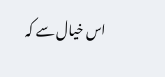اس خیال سے کہ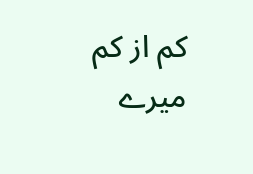کم از کم میرے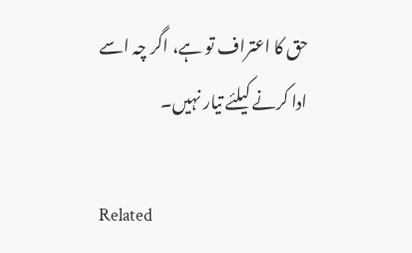حق کا اعتراف تو ہے، اگر چہ اسے ادا کرنے کیلئے تیار نہیں۔

Related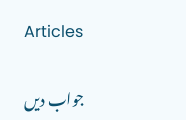Articles

جواب دیں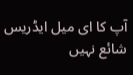آپ کا ای میل ایڈریس شائع نہیں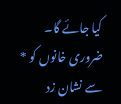کیا جائے گا۔ ضروری خانوں کو * سے نشان زد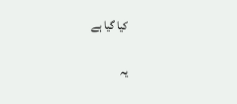کیا گیا ہے

یہ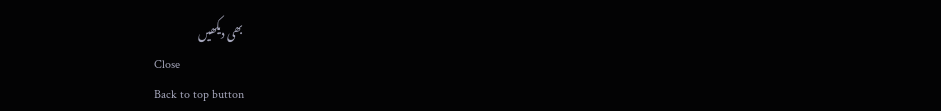بھی دیکھیں
Close
Back to top button